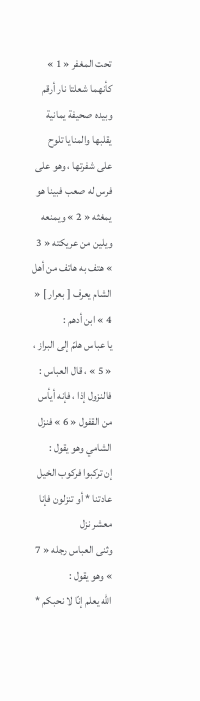تحت المغفر « 1 » كأنهما شعلتا نار أرقم وبيده صحيفة يمانية يقلبها والمنايا تلوح على شفرتها ، وهو على فرس له صعب فبينا هو يمغثه « 2 » ويمنعه ويلين من عريكته « 3 » هتف به هاتف من أهل الشام يعرف [ بعرار ] « 4 » ابن أدهم :
يا عباس هلمّ إلى البراز ، « 5 » ، قال العباس : فالنزول إذا ، فإنه أيأس من القفول « 6 » فنزل الشامي وهو يقول :
إن تركبوا فركوب الخيل عادتنا * أو تنزلون فإنا معشر نزل
وثنى العباس رجله « 7 » وهو يقول :
اللّه يعلم إنّا لا نحبكم *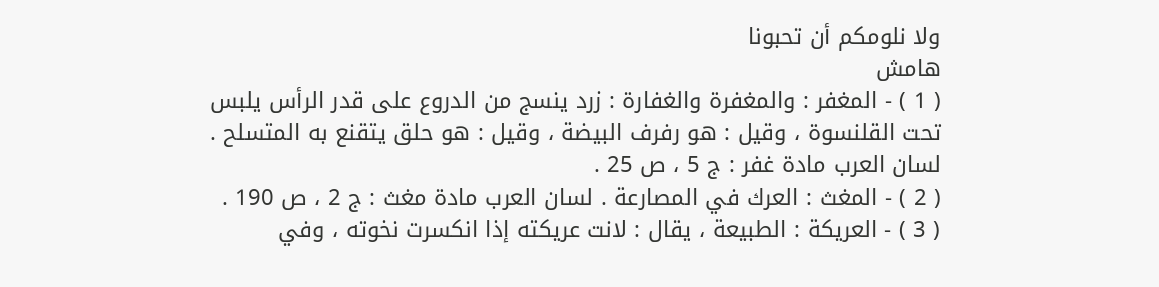ولا نلومكم أن تحبونا
هامش
( 1 ) - المغفر : والمغفرة والغفارة : زرد ينسج من الدروع على قدر الرأس يلبس تحت القلنسوة ، وقيل : هو رفرف البيضة ، وقيل : هو حلق يتقنع به المتسلح . لسان العرب مادة غفر : ج 5 ، ص 25 .
( 2 ) - المغث : العرك في المصارعة . لسان العرب مادة مغث : ج 2 ، ص 190 .
( 3 ) - العريكة : الطبيعة ، يقال : لانت عريكته إذا انكسرت نخوته ، وفي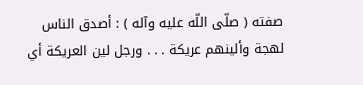صفته ( صلّى اللّه عليه وآله ) : أصدق الناس لهجة وألينهم عريكة . . . ورجل لين العريكة أي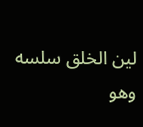لين الخلق سلسه وهو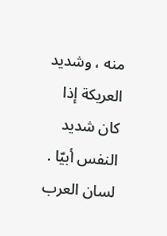منه ، وشديد العريكة إذا كان شديد النفس أبيّا . لسان العرب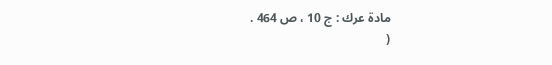مادة عرك : ج 10 ، ص 464 .
(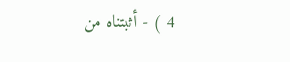4 ) - أثبتناه من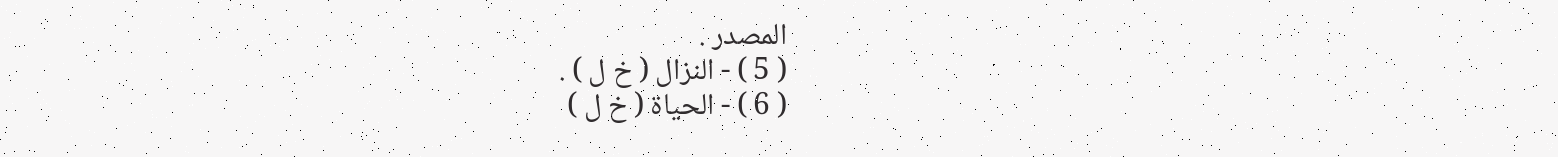المصدر .
( 5 ) - النزال ( خ ل ) .
( 6 ) - الحياة ( خ ل )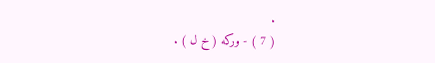.
( 7 ) - وركه ( خ ل ) .